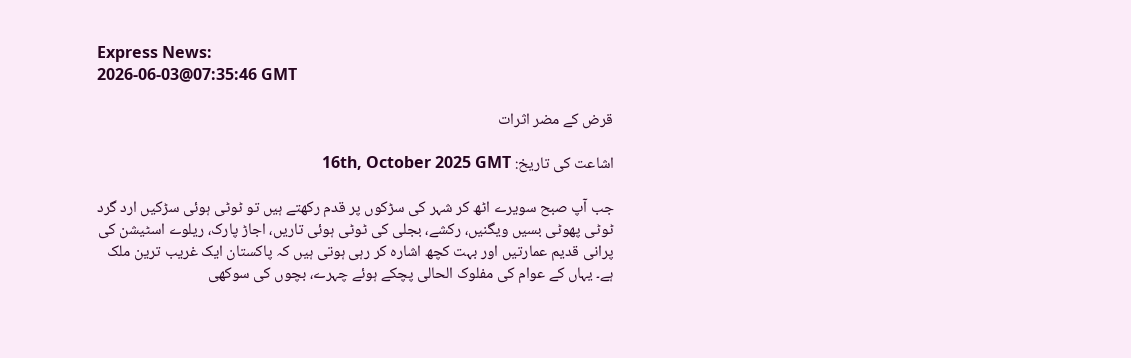Express News:
2026-06-03@07:35:46 GMT

قرض کے مضر اثرات

اشاعت کی تاریخ: 16th, October 2025 GMT

جب آپ صبح سویرے اٹھ کر شہر کی سڑکوں پر قدم رکھتے ہیں تو ٹوٹی ہوئی سڑکیں ارد گرد ٹوٹی پھوٹی بسیں ویگنیں، رکشے، بجلی کی ٹوٹی ہوئی تاریں، اجاڑ پارک، ریلوے اسٹیشن کی پرانی قدیم عمارتیں اور بہت کچھ اشارہ کر رہی ہوتی ہیں کہ پاکستان ایک غریب ترین ملک ہے۔ یہاں کے عوام کی مفلوک الحالی پچکے ہوئے چہرے، بچوں کی سوکھی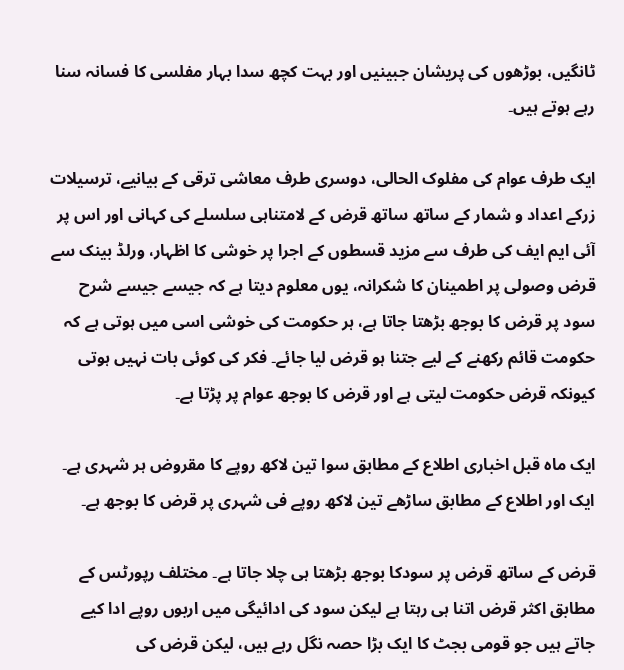ٹانگیں، بوڑھوں کی پریشان جبینیں اور بہت کچھ سدا بہار مفلسی کا فسانہ سنا رہے ہوتے ہیں۔

ایک طرف عوام کی مفلوک الحالی، دوسری طرف معاشی ترقی کے بیانیے، ترسیلات زرکے اعداد و شمار کے ساتھ ساتھ قرض کے لامتناہی سلسلے کی کہانی اور اس پر آئی ایم ایف کی طرف سے مزید قسطوں کے اجرا پر خوشی کا اظہار، ورلڈ بینک سے قرض وصولی پر اطمینان کا شکرانہ، یوں معلوم دیتا ہے کہ جیسے جیسے شرح سود پر قرض کا بوجھ بڑھتا جاتا ہے، ہر حکومت کی خوشی اسی میں ہوتی ہے کہ حکومت قائم رکھنے کے لیے جتنا ہو قرض لیا جائے۔ فکر کی کوئی بات نہیں ہوتی کیونکہ قرض حکومت لیتی ہے اور قرض کا بوجھ عوام پر پڑتا ہے۔

ایک ماہ قبل اخباری اطلاع کے مطابق سوا تین لاکھ روپے کا مقروض ہر شہری ہے۔ ایک اور اطلاع کے مطابق ساڑھے تین لاکھ روپے فی شہری پر قرض کا بوجھ ہے۔

قرض کے ساتھ قرض پر سودکا بوجھ بڑھتا ہی چلا جاتا ہے۔ مختلف رپورٹس کے مطابق اکثر قرض اتنا ہی رہتا ہے لیکن سود کی ادائیگی میں اربوں روپے ادا کیے جاتے ہیں جو قومی بجٹ کا ایک بڑا حصہ نگل رہے ہیں، لیکن قرض کی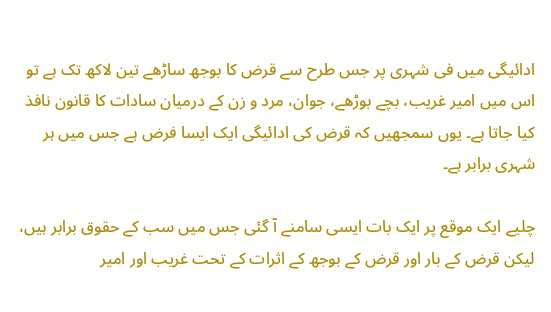ادائیگی میں فی شہری پر جس طرح سے قرض کا بوجھ ساڑھے تین لاکھ تک ہے تو اس میں امیر غریب، بچے بوڑھے، جوان، مرد و زن کے درمیان سادات کا قانون نافذ کیا جاتا ہے۔ یوں سمجھیں کہ قرض کی ادائیگی ایک ایسا فرض ہے جس میں ہر شہری برابر ہے۔

چلیے ایک موقع پر ایک بات ایسی سامنے آ گئی جس میں سب کے حقوق برابر ہیں، لیکن قرض کے بار اور قرض کے بوجھ کے اثرات کے تحت غریب اور امیر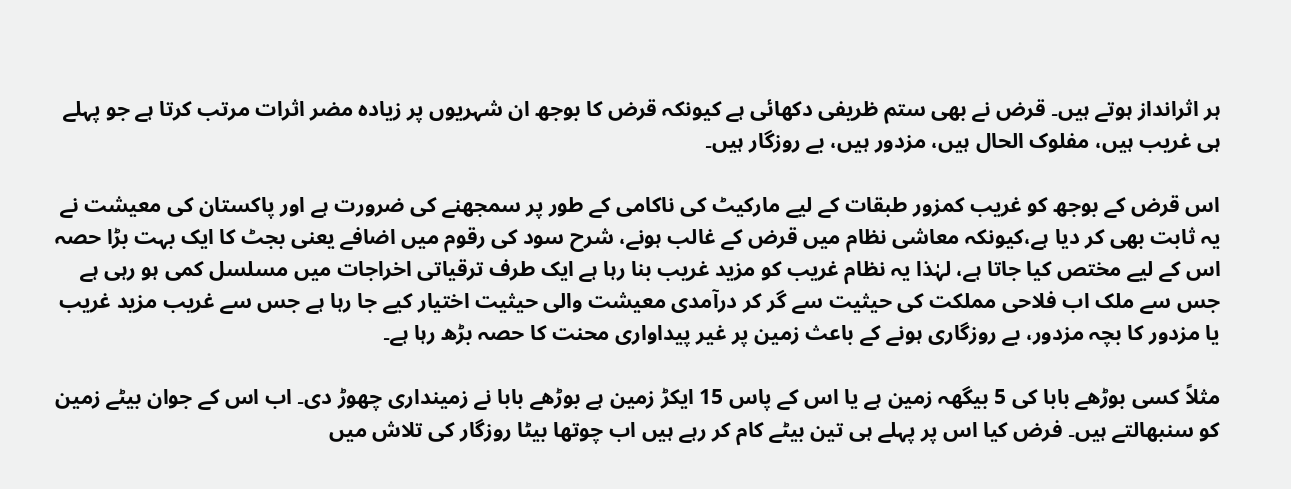ہر اثرانداز ہوتے ہیں۔ قرض نے بھی ستم ظریفی دکھائی ہے کیونکہ قرض کا بوجھ ان شہریوں پر زیادہ مضر اثرات مرتب کرتا ہے جو پہلے ہی غریب ہیں، مفلوک الحال ہیں، مزدور ہیں، بے روزگار ہیں۔

اس قرض کے بوجھ کو غریب کمزور طبقات کے لیے مارکیٹ کی ناکامی کے طور پر سمجھنے کی ضرورت ہے اور پاکستان کی معیشت نے یہ ثابت بھی کر دیا ہے،کیونکہ معاشی نظام میں قرض کے غالب ہونے، شرح سود کی رقوم میں اضافے یعنی بجٹ کا ایک بہت بڑا حصہ اس کے لیے مختص کیا جاتا ہے، لہٰذا یہ نظام غریب کو مزید غریب بنا رہا ہے ایک طرف ترقیاتی اخراجات میں مسلسل کمی ہو رہی ہے جس سے ملک اب فلاحی مملکت کی حیثیت سے گر کر درآمدی معیشت والی حیثیت اختیار کیے جا رہا ہے جس سے غریب مزید غریب یا مزدور کا بچہ مزدور، بے روزگاری ہونے کے باعث زمین پر غیر پیداواری محنت کا حصہ بڑھ رہا ہے۔

مثلاً کسی بوڑھے بابا کی 5 بیگھہ زمین ہے یا اس کے پاس 15 ایکڑ زمین ہے بوڑھے بابا نے زمینداری چھوڑ دی۔ اب اس کے جوان بیٹے زمین کو سنبھالتے ہیں۔ فرض کیا اس پر پہلے ہی تین بیٹے کام کر رہے ہیں اب چوتھا بیٹا روزگار کی تلاش میں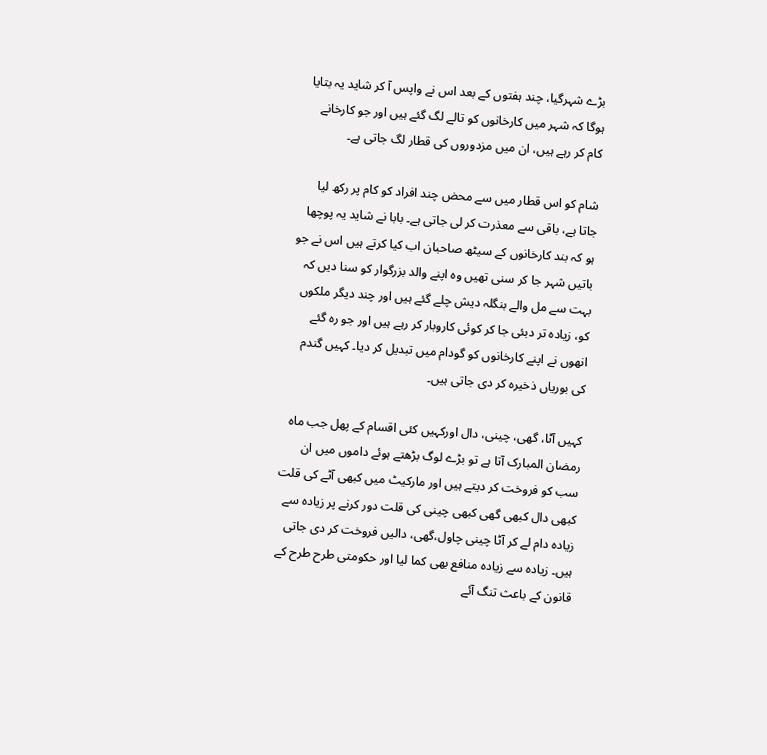بڑے شہرگیا، چند ہفتوں کے بعد اس نے واپس آ کر شاید یہ بتایا ہوگا کہ شہر میں کارخانوں کو تالے لگ گئے ہیں اور جو کارخانے کام کر رہے ہیں، ان میں مزدوروں کی قطار لگ جاتی ہے۔

شام کو اس قطار میں سے محض چند افراد کو کام پر رکھ لیا جاتا ہے، باقی سے معذرت کر لی جاتی ہے۔ بابا نے شاید یہ پوچھا ہو کہ بند کارخانوں کے سیٹھ صاحبان اب کیا کرتے ہیں اس نے جو باتیں شہر جا کر سنی تھیں وہ اپنے والد بزرگوار کو سنا دیں کہ بہت سے مل والے بنگلہ دیش چلے گئے ہیں اور چند دیگر ملکوں کو، زیادہ تر دبئی جا کر کوئی کاروبار کر رہے ہیں اور جو رہ گئے انھوں نے اپنے کارخانوں کو گودام میں تبدیل کر دیا۔ کہیں گندم کی بوریاں ذخیرہ کر دی جاتی ہیں۔

کہیں آٹا، گھی، چینی، دال اورکہیں کئی اقسام کے پھل جب ماہ رمضان المبارک آتا ہے تو بڑے لوگ بڑھتے ہوئے داموں میں ان سب کو فروخت کر دیتے ہیں اور مارکیٹ میں کبھی آٹے کی قلت کبھی دال کبھی گھی کبھی چینی کی قلت دور کرنے پر زیادہ سے زیادہ دام لے کر آٹا چینی چاول،گھی، دالیں فروخت کر دی جاتی ہیں۔ زیادہ سے زیادہ منافع بھی کما لیا اور حکومتی طرح طرح کے قانون کے باعث تنگ آئے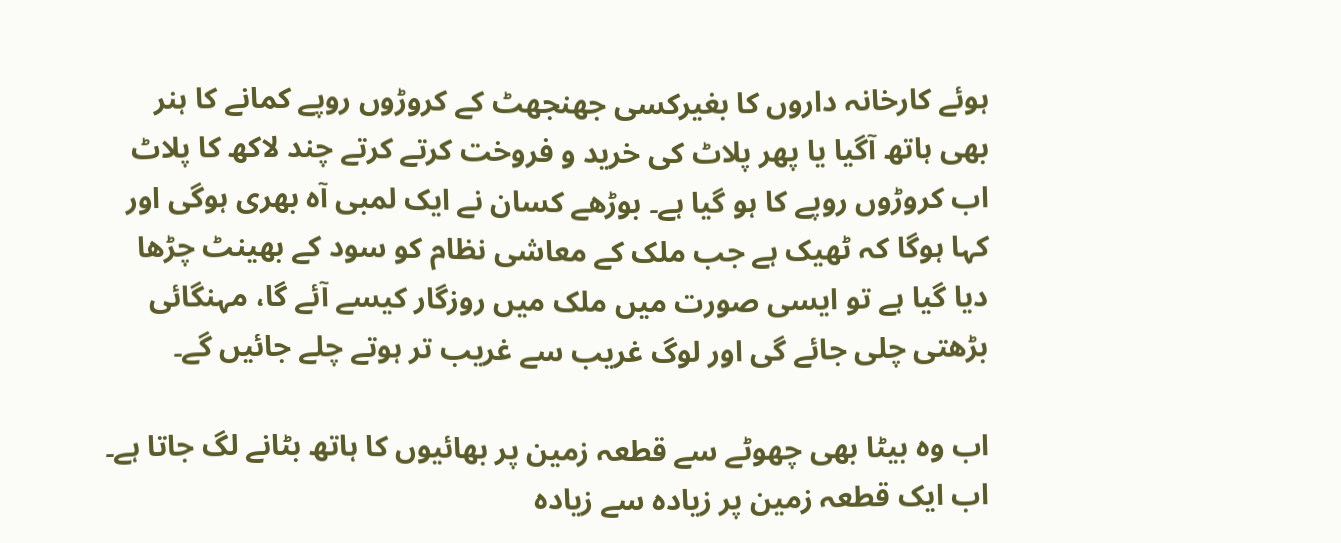ہوئے کارخانہ داروں کا بغیرکسی جھنجھٹ کے کروڑوں روپے کمانے کا ہنر بھی ہاتھ آگیا یا پھر پلاٹ کی خرید و فروخت کرتے کرتے چند لاکھ کا پلاٹ اب کروڑوں روپے کا ہو گیا ہے۔ بوڑھے کسان نے ایک لمبی آہ بھری ہوگی اور کہا ہوگا کہ ٹھیک ہے جب ملک کے معاشی نظام کو سود کے بھینٹ چڑھا دیا گیا ہے تو ایسی صورت میں ملک میں روزگار کیسے آئے گا، مہنگائی بڑھتی چلی جائے گی اور لوگ غریب سے غریب تر ہوتے چلے جائیں گے۔

اب وہ بیٹا بھی چھوٹے سے قطعہ زمین پر بھائیوں کا ہاتھ بٹانے لگ جاتا ہے۔ اب ایک قطعہ زمین پر زیادہ سے زیادہ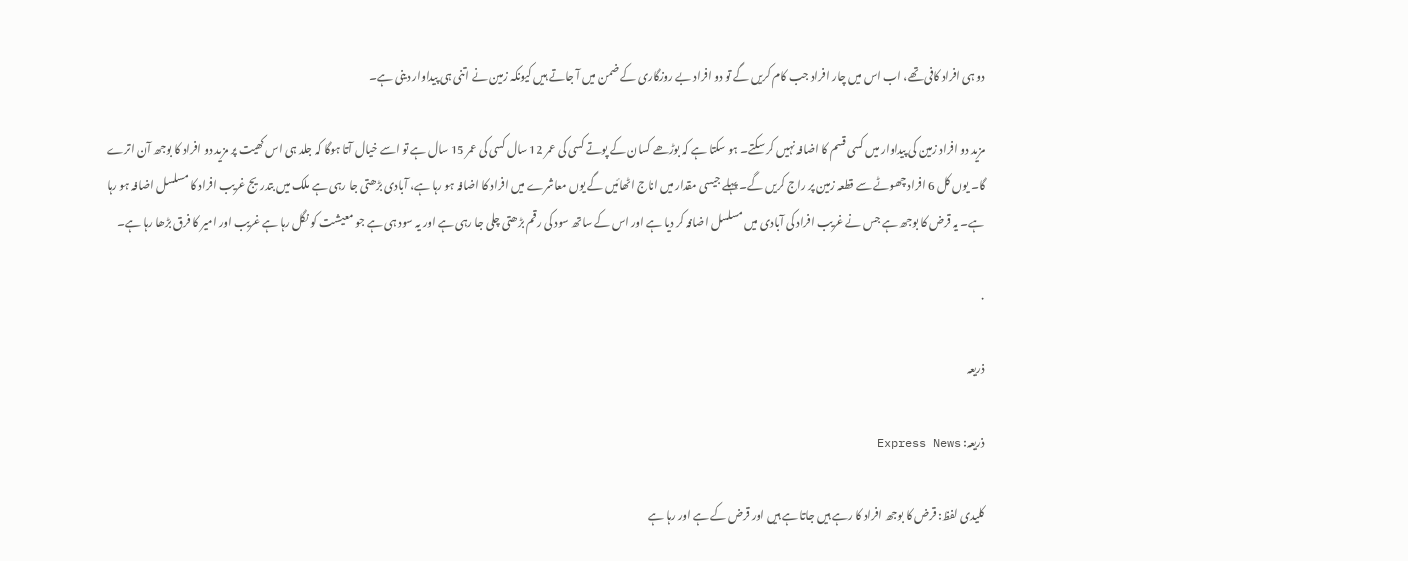دو ہی افراد کافی تھے، اب اس میں چار افراد جب کام کریں گے تو دو افراد بے روزگاری کے ضمن میں آ جاتے ہیں کیونکہ زمین نے اتنی ہی پیداوار دینی ہے۔

مزید دو افراد زمین کی پیداوار میں کسی قسم کا اضافہ نہیں کر سکتے۔ ہو سکتا ہے کہ بوڑھے کسان کے پوتے کسی کی عمر 12 سال کسی کی عمر 15 سال ہے تو اسے خیال آتا ہوگا کہ جلد ہی اس کھیت پر مزید دو افراد کا بوجھ آن اترے گا۔ یوں کل 6 افراد چھوٹے سے قطعہ زمین پر راج کریں گے۔ پہلے جیسی مقدار میں اناج اٹھائیں گے یوں معاشرے میں افراد کا اضافہ ہو رہا ہے، آبادی بڑھتی جا رہی ہے ملک میں بتدریج غریب افراد کا مسلسل اضافہ ہو رہا ہے۔ یہ قرض کا بوجھ ہے جس نے غریب افراد کی آبادی میں مسلسل اضافہ کر دیا ہے اور اس کے ساتھ سود کی رقم بڑھتی چلی جا رہی ہے اور یہ سود ہی ہے جو معیشت کو نگل رہا ہے غریب اور امیر کا فرق بڑھا رہا ہے۔

.

ذریعہ

ذریعہ: Express News

کلیدی لفظ: قرض کا بوجھ افراد کا رہے ہیں جاتا ہے ہیں اور قرض کے ہے اور رہا ہے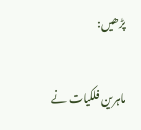پڑھیں:

ماہرین فلکیات نے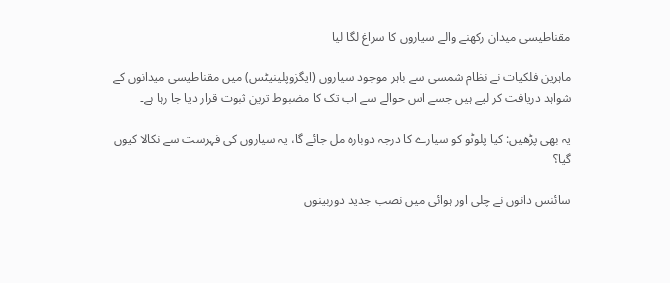مقناطیسی میدان رکھنے والے سیاروں کا سراغ لگا لیا

ماہرین فلکیات نے نظام شمسی سے باہر موجود سیاروں (ایگزوپلینیٹس) میں مقناطیسی میدانوں کے شواہد دریافت کر لیے ہیں جسے اس حوالے سے اب تک کا مضبوط ترین ثبوت قرار دیا جا رہا ہے۔

یہ بھی پڑھیں: کیا پلوٹو کو سیارے کا درجہ دوبارہ مل جائے گا، یہ سیاروں کی فہرست سے نکالا کیوں گیا؟

سائنس دانوں نے چلی اور ہوائی میں نصب جدید دوربینوں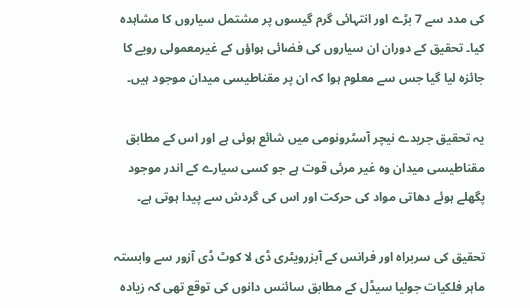کی مدد سے 7 بڑے اور انتہائی گرم گیسوں پر مشتمل سیاروں کا مشاہدہ کیا۔ تحقیق کے دوران ان سیاروں کی فضائی ہواؤں کے غیرمعمولی رویے کا جائزہ لیا گیا جس سے معلوم ہوا کہ ان پر مقناطیسی میدان موجود ہیں۔

یہ تحقیق جریدے نیچر آسٹرونومی میں شائع ہوئی ہے اور اس کے مطابق مقناطیسی میدان وہ غیر مرئی قوت ہے جو کسی سیارے کے اندر موجود پگھلے ہوئے دھاتی مواد کی حرکت اور اس کی گردش سے پیدا ہوتی ہے۔

تحقیق کی سربراہ اور فرانس کے آبزرویٹری ڈی لا کوٹ ڈی آزور سے وابستہ ماہر فلکیات جولیا سیڈل کے مطابق سائنس دانوں کی توقع تھی کہ زیادہ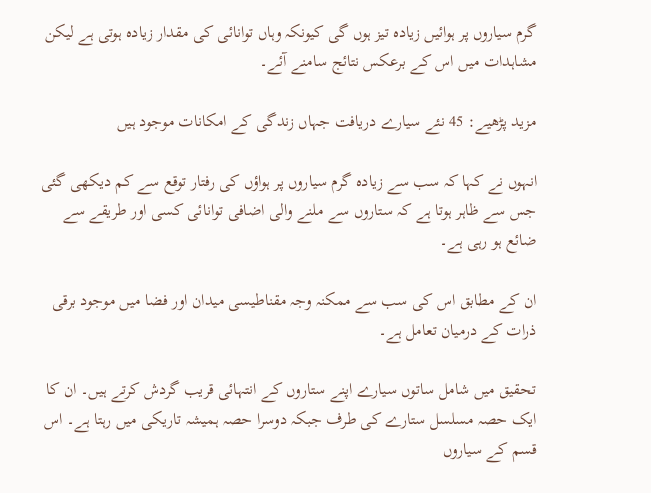گرم سیاروں پر ہوائیں زیادہ تیز ہوں گی کیونکہ وہاں توانائی کی مقدار زیادہ ہوتی ہے لیکن مشاہدات میں اس کے برعکس نتائج سامنے آئے۔

مزید پڑھیے: 45 نئے سیارے دریافت جہاں زندگی کے امکانات موجود ہیں

انہوں نے کہا کہ سب سے زیادہ گرم سیاروں پر ہواؤں کی رفتار توقع سے کم دیکھی گئی جس سے ظاہر ہوتا ہے کہ ستاروں سے ملنے والی اضافی توانائی کسی اور طریقے سے ضائع ہو رہی ہے۔

ان کے مطابق اس کی سب سے ممکنہ وجہ مقناطیسی میدان اور فضا میں موجود برقی ذرات کے درمیان تعامل ہے۔

تحقیق میں شامل ساتوں سیارے اپنے ستاروں کے انتہائی قریب گردش کرتے ہیں۔ ان کا ایک حصہ مسلسل ستارے کی طرف جبکہ دوسرا حصہ ہمیشہ تاریکی میں رہتا ہے۔ اس قسم کے سیاروں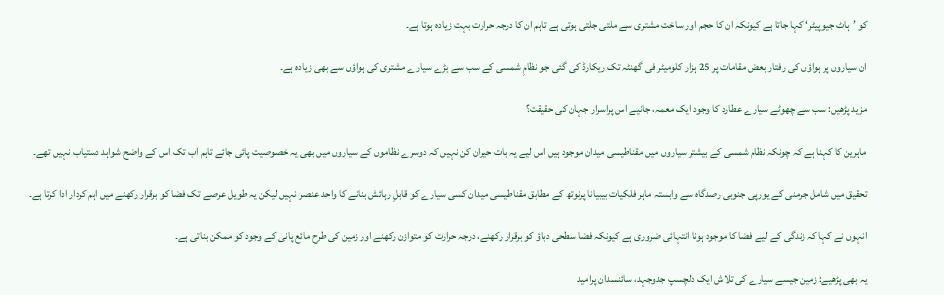کو ’ہاٹ جیوپیٹر‘ کہا جاتا ہے کیونکہ ان کا حجم اور ساخت مشتری سے ملتی جلتی ہوتی ہے تاہم ان کا درجہ حرارت بہت زیادہ ہوتا ہے۔

ان سیاروں پر ہواؤں کی رفتار بعض مقامات پر 25 ہزار کلومیٹر فی گھنٹہ تک ریکارڈ کی گئی جو نظامِ شمسی کے سب سے بڑے سیارے مشتری کی ہواؤں سے بھی زیادہ ہے۔

مزید پڑھیں: سب سے چھوٹے سیارے عطارد کا وجود ایک معمہ، جانیے اس پراسرار جہان کی حقیقت؟

ماہرین کا کہنا ہے کہ چونکہ نظام شمسی کے بیشتر سیاروں میں مقناطیسی میدان موجود ہیں اس لیے یہ بات حیران کن نہیں کہ دوسرے نظاموں کے سیاروں میں بھی یہ خصوصیت پائی جائے تاہم اب تک اس کے واضح شواہد دستیاب نہیں تھے۔

تحقیق میں شامل جرمنی کے یورپی جنوبی رصدگاہ سے وابستہ ماہر فلکیات بیبیانا پرنوتھ کے مطابق مقناطیسی میدان کسی سیارے کو قابلِ رہائش بنانے کا واحد عنصر نہیں لیکن یہ طویل عرصے تک فضا کو برقرار رکھنے میں اہم کردار ادا کرتا ہے۔

انہوں نے کہا کہ زندگی کے لیے فضا کا موجود ہونا انتہائی ضروری ہے کیونکہ فضا سطحی دباؤ کو برقرار رکھنے، درجہ حرارت کو متوازن رکھنے اور زمین کی طرح مائع پانی کے وجود کو ممکن بناتی ہے۔

یہ بھی پڑھیے: زمین جیسے سیارے کی تلاش ایک دلچسپ جدوجہد، سائنسدان پرامید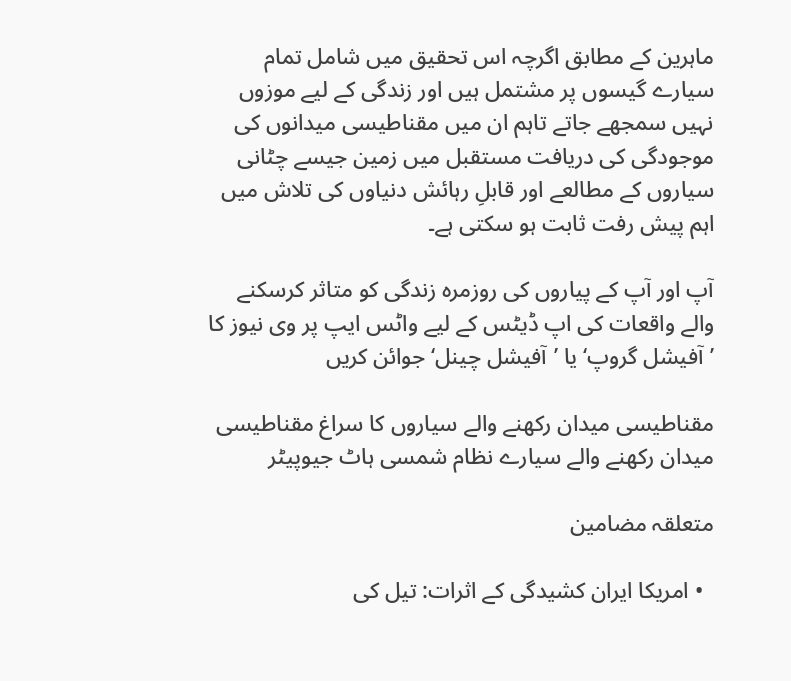ماہرین کے مطابق اگرچہ اس تحقیق میں شامل تمام سیارے گیسوں پر مشتمل ہیں اور زندگی کے لیے موزوں نہیں سمجھے جاتے تاہم ان میں مقناطیسی میدانوں کی موجودگی کی دریافت مستقبل میں زمین جیسے چٹانی سیاروں کے مطالعے اور قابلِ رہائش دنیاوں کی تلاش میں اہم پیش رفت ثابت ہو سکتی ہے۔

آپ اور آپ کے پیاروں کی روزمرہ زندگی کو متاثر کرسکنے والے واقعات کی اپ ڈیٹس کے لیے واٹس ایپ پر وی نیوز کا ’آفیشل گروپ‘ یا ’آفیشل چینل‘ جوائن کریں

مقناطیسی میدان رکھنے والے سیاروں کا سراغ مقناطیسی میدان رکھنے والے سیارے نظام شمسی ہاٹ جیوپیٹر

متعلقہ مضامین

  • امریکا ایران کشیدگی کے اثرات: تیل کی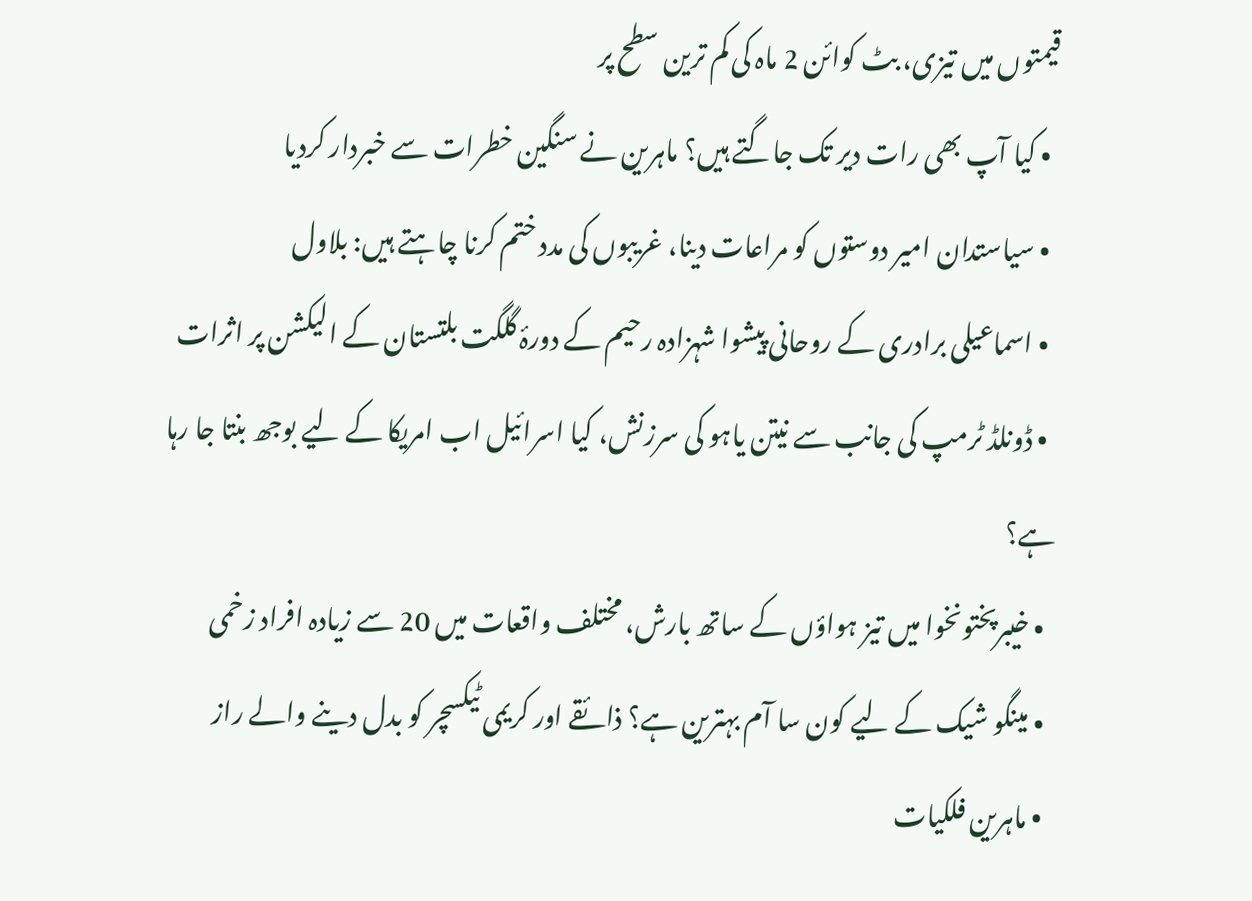قیمتوں میں تیزی، بٹ کوائن 2 ماہ کی کم ترین سطح پر
  • کیا آپ بھی رات دیر تک جاگتے ہیں؟ ماہرین نے سنگین خطرات سے خبردار کردیا
  • سیاستدان امیر دوستوں کو مراعات دینا، غریبوں کی مدد ختم کرنا چاہتے ہیں: بلاول
  • اسماعیلی برادری کے روحانی پیشوا شہزادہ رحیم کے دورۂ گلگت بلتستان کے الیکشن پر اثرات
  • ڈونلڈ ٹرمپ کی جانب سے نیتن یاہو کی سرزنش، کیا اسرائیل اب امریکا کے لیے بوجھ بنتا جا رہا ہے؟
  • خیبرپختونخوا میں تیز ہواؤں کے ساتھ بارش، مختلف واقعات میں 20 سے زیادہ افراد زخمی
  • مینگو شیک کے لیے کون سا آم بہترین ہے؟ ذائقے اور کریمی ٹیکسچر کو بدل دینے والے راز
  • ماہرین فلکیات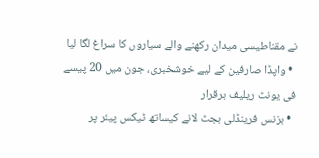نے مقناطیسی میدان رکھنے والے سیاروں کا سراغ لگا لیا
  • واپڈا صارفین کے لیے خوشخبری، جون میں 20 پیسے فی یونٹ ریلیف برقرار
  • بزنس فرینڈلی بجٹ لانے کیساتھ ٹیکس پیئر پر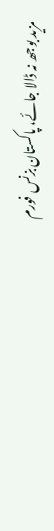مزید بوجھ نہ ڈالا جائے، پاکستان بزنس فورم